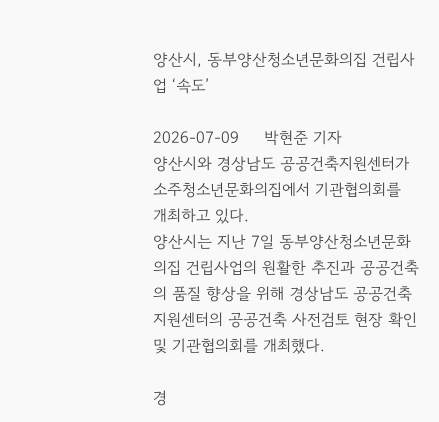양산시, 동부양산청소년문화의집 건립사업 ‘속도’

2026-07-09     박현준 기자
양산시와 경상남도 공공건축지원센터가 소주청소년문화의집에서 기관협의회를 개최하고 있다.
양산시는 지난 7일 동부양산청소년문화의집 건립사업의 원활한 추진과 공공건축의 품질 향상을 위해 경상남도 공공건축지원센터의 공공건축 사전검토 현장 확인 및 기관협의회를 개최했다.

경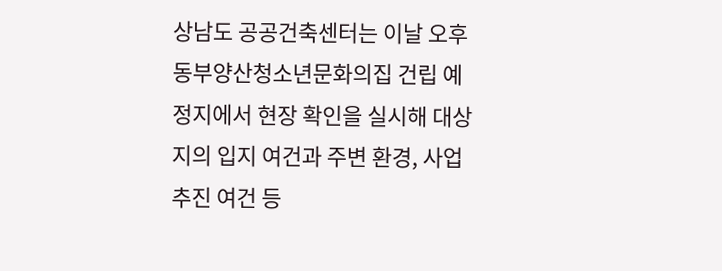상남도 공공건축센터는 이날 오후 동부양산청소년문화의집 건립 예정지에서 현장 확인을 실시해 대상지의 입지 여건과 주변 환경, 사업 추진 여건 등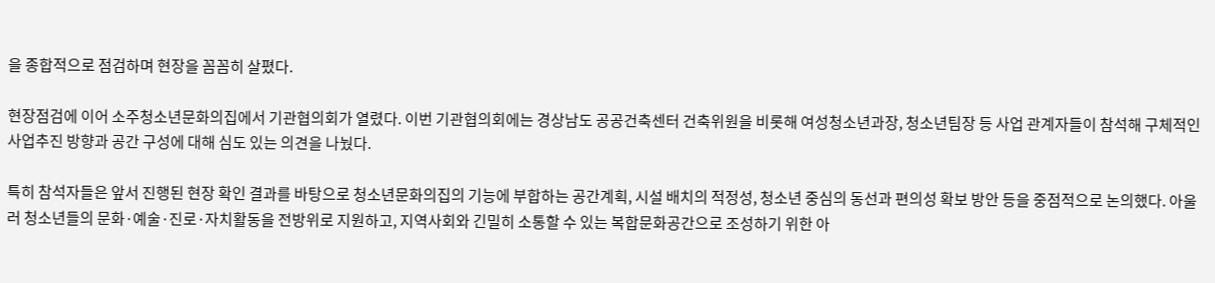을 종합적으로 점검하며 현장을 꼼꼼히 살폈다.

현장점검에 이어 소주청소년문화의집에서 기관협의회가 열렸다. 이번 기관협의회에는 경상남도 공공건축센터 건축위원을 비롯해 여성청소년과장, 청소년팀장 등 사업 관계자들이 참석해 구체적인 사업추진 방향과 공간 구성에 대해 심도 있는 의견을 나눴다.

특히 참석자들은 앞서 진행된 현장 확인 결과를 바탕으로 청소년문화의집의 기능에 부합하는 공간계획, 시설 배치의 적정성, 청소년 중심의 동선과 편의성 확보 방안 등을 중점적으로 논의했다. 아울러 청소년들의 문화·예술·진로·자치활동을 전방위로 지원하고, 지역사회와 긴밀히 소통할 수 있는 복합문화공간으로 조성하기 위한 아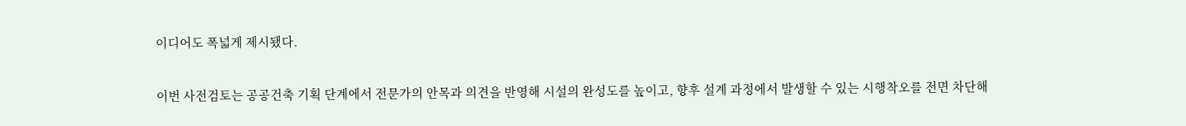이디어도 폭넓게 제시됐다.

이번 사전검토는 공공건축 기획 단계에서 전문가의 안목과 의견을 반영해 시설의 완성도를 높이고, 향후 설계 과정에서 발생할 수 있는 시행착오를 전면 차단해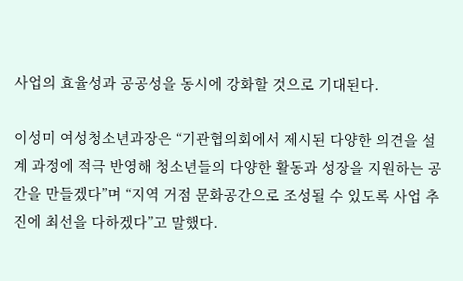사업의 효율성과 공공성을 동시에 강화할 것으로 기대된다.

이성미 여성청소년과장은 “기관협의회에서 제시된 다양한 의견을 설계 과정에 적극 반영해 청소년들의 다양한 활동과 성장을 지원하는 공간을 만들겠다”며 “지역 거점 문화공간으로 조성될 수 있도록 사업 추진에 최선을 다하겠다”고 말했다.